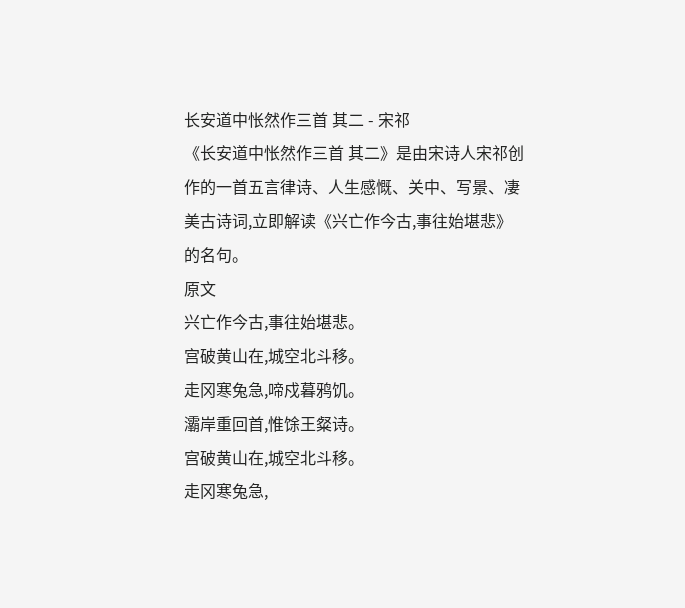长安道中怅然作三首 其二 - 宋祁
《长安道中怅然作三首 其二》是由宋诗人宋祁创作的一首五言律诗、人生感慨、关中、写景、凄美古诗词,立即解读《兴亡作今古,事往始堪悲》的名句。
原文
兴亡作今古,事往始堪悲。
宫破黄山在,城空北斗移。
走冈寒兔急,啼戍暮鸦饥。
灞岸重回首,惟馀王粲诗。
宫破黄山在,城空北斗移。
走冈寒兔急,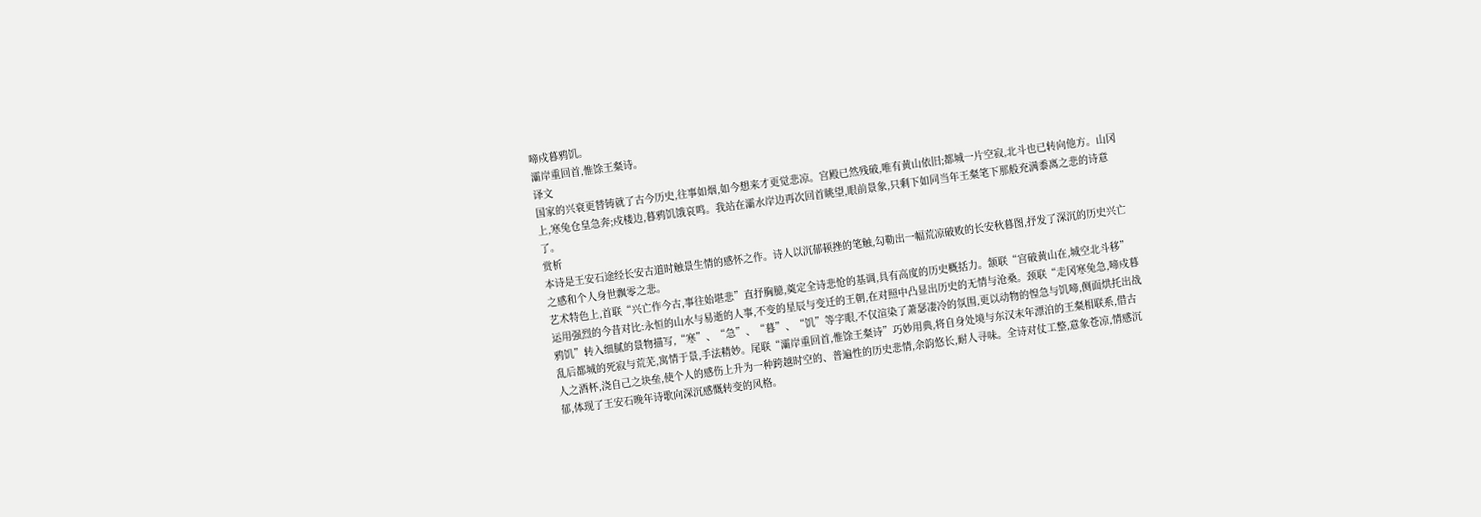啼戍暮鸦饥。
灞岸重回首,惟馀王粲诗。
译文
国家的兴衰更替铸就了古今历史,往事如烟,如今想来才更觉悲凉。宫殿已然残破,唯有黄山依旧;都城一片空寂,北斗也已转向他方。山冈上,寒兔仓皇急奔;戍楼边,暮鸦饥饿哀鸣。我站在灞水岸边再次回首眺望,眼前景象,只剩下如同当年王粲笔下那般充满黍离之悲的诗意了。
赏析
本诗是王安石途经长安古道时触景生情的感怀之作。诗人以沉郁顿挫的笔触,勾勒出一幅荒凉破败的长安秋暮图,抒发了深沉的历史兴亡之感和个人身世飘零之悲。
艺术特色上,首联“兴亡作今古,事往始堪悲”直抒胸臆,奠定全诗悲怆的基调,具有高度的历史概括力。颔联“宫破黄山在,城空北斗移”运用强烈的今昔对比:永恒的山水与易逝的人事,不变的星辰与变迁的王朝,在对照中凸显出历史的无情与沧桑。颈联“走冈寒兔急,啼戍暮鸦饥”转入细腻的景物描写,“寒”、“急”、“暮”、“饥”等字眼,不仅渲染了萧瑟凄冷的氛围,更以动物的惶急与饥啼,侧面烘托出战乱后都城的死寂与荒芜,寓情于景,手法精妙。尾联“灞岸重回首,惟馀王粲诗”巧妙用典,将自身处境与东汉末年漂泊的王粲相联系,借古人之酒杯,浇自己之块垒,使个人的感伤上升为一种跨越时空的、普遍性的历史悲情,余韵悠长,耐人寻味。全诗对仗工整,意象苍凉,情感沉郁,体现了王安石晚年诗歌向深沉感慨转变的风格。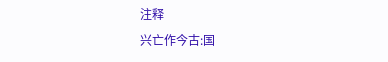注释
兴亡作今古:国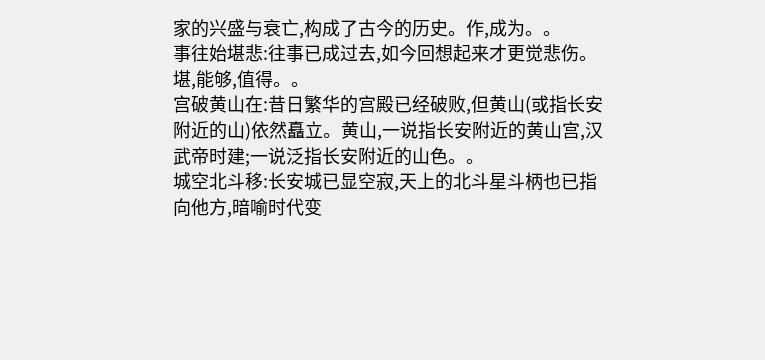家的兴盛与衰亡,构成了古今的历史。作,成为。。
事往始堪悲:往事已成过去,如今回想起来才更觉悲伤。堪,能够,值得。。
宫破黄山在:昔日繁华的宫殿已经破败,但黄山(或指长安附近的山)依然矗立。黄山,一说指长安附近的黄山宫,汉武帝时建;一说泛指长安附近的山色。。
城空北斗移:长安城已显空寂,天上的北斗星斗柄也已指向他方,暗喻时代变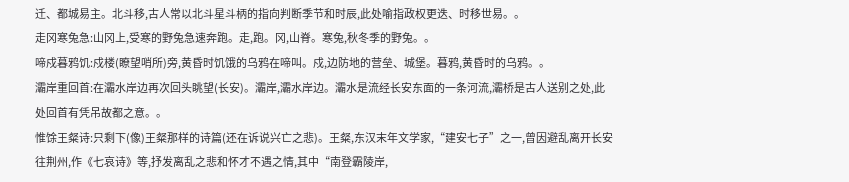迁、都城易主。北斗移,古人常以北斗星斗柄的指向判断季节和时辰,此处喻指政权更迭、时移世易。。
走冈寒兔急:山冈上,受寒的野兔急速奔跑。走,跑。冈,山脊。寒兔,秋冬季的野兔。。
啼戍暮鸦饥:戍楼(瞭望哨所)旁,黄昏时饥饿的乌鸦在啼叫。戍,边防地的营垒、城堡。暮鸦,黄昏时的乌鸦。。
灞岸重回首:在灞水岸边再次回头眺望(长安)。灞岸,灞水岸边。灞水是流经长安东面的一条河流,灞桥是古人送别之处,此处回首有凭吊故都之意。。
惟馀王粲诗:只剩下(像)王粲那样的诗篇(还在诉说兴亡之悲)。王粲,东汉末年文学家,“建安七子”之一,曾因避乱离开长安往荆州,作《七哀诗》等,抒发离乱之悲和怀才不遇之情,其中“南登霸陵岸,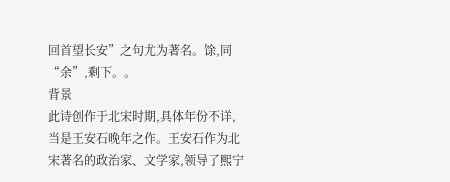回首望长安”之句尤为著名。馀,同“余”,剩下。。
背景
此诗创作于北宋时期,具体年份不详,当是王安石晚年之作。王安石作为北宋著名的政治家、文学家,领导了熙宁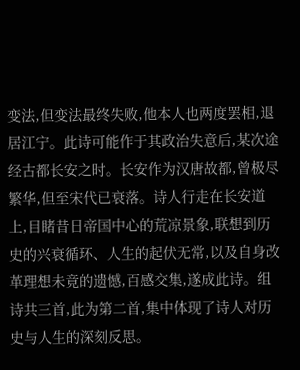变法,但变法最终失败,他本人也两度罢相,退居江宁。此诗可能作于其政治失意后,某次途经古都长安之时。长安作为汉唐故都,曾极尽繁华,但至宋代已衰落。诗人行走在长安道上,目睹昔日帝国中心的荒凉景象,联想到历史的兴衰循环、人生的起伏无常,以及自身改革理想未竟的遗憾,百感交集,遂成此诗。组诗共三首,此为第二首,集中体现了诗人对历史与人生的深刻反思。